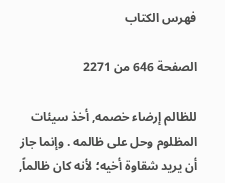فهرس الكتاب

الصفحة 646 من 2271

للظالم إرضاء خصمه, أخذ سيئات المظلوم وحل على ظالمه . وإنما جاز أن يريد شقاوة أخيه؛ لأنه كان ظالماً,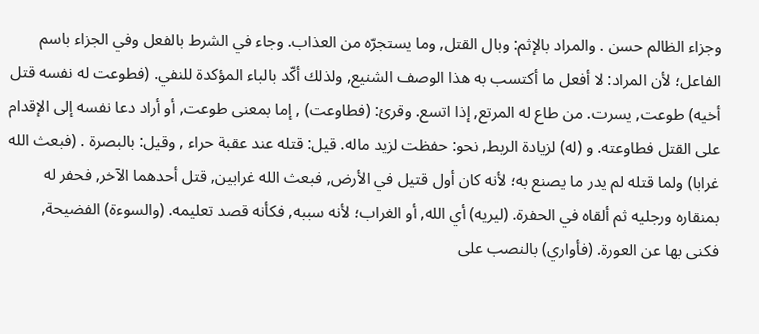وجزاء الظالم حسن . والمراد بالإثم: وبال القتل, وما يستجرّه من العذاب. وجاء في الشرط بالفعل وفي الجزاء باسم الفاعل؛ لأن المراد: لا أفعل ما أكتسب به هذا الوصف الشنيع, ولذلك أكّد بالباء المؤكدة للنفي. (فطوعت له نفسه قتل أخيه) طوعت, يسرت. من طاع له المرتع, إذا اتسع. وقرئ: (فطاوعت) , إما بمعنى طوعت, أو أراد دعا نفسه إلى الإقدام على القتل فطاوعته. و (له) لزيادة الربط, نحو: حفظت لزيد ماله. قيل: قتله عند عقبة حراء , وقيل: بالبصرة . (فبعث الله غرابا) ولما قتله لم يدر ما يصنع به؛ لأنه كان أول قتيل في الأرض, فبعث الله غرابين, قتل أحدهما الآخر, فحفر له بمنقاره ورجليه ثم ألقاه في الحفرة. (ليريه) أي الله, أو الغراب؛ لأنه سببه, فكأنه قصد تعليمه. (والسوءة) الفضيحة, فكنى بها عن العورة. (فأواري) بالنصب على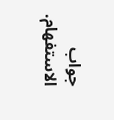جواب الاستفهام.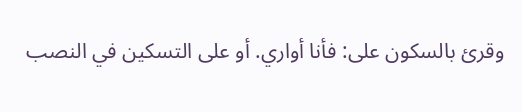وقرئ بالسكون على: فأنا أواري. أو على التسكين في النصب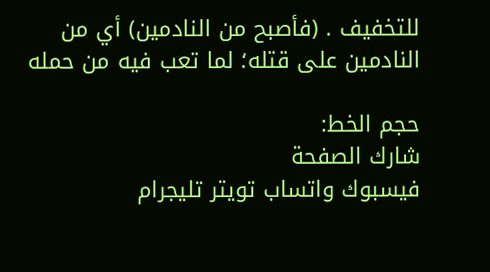للتخفيف . (فأصبح من النادمين) أي من النادمين على قتله؛ لما تعب فيه من حمله

حجم الخط:
شارك الصفحة
فيسبوك واتساب تويتر تليجرام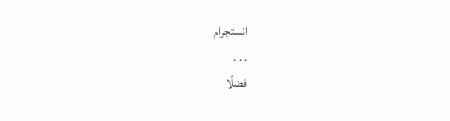انستجرام
. . .
فضلًا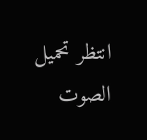انتظر تحميل الصوت